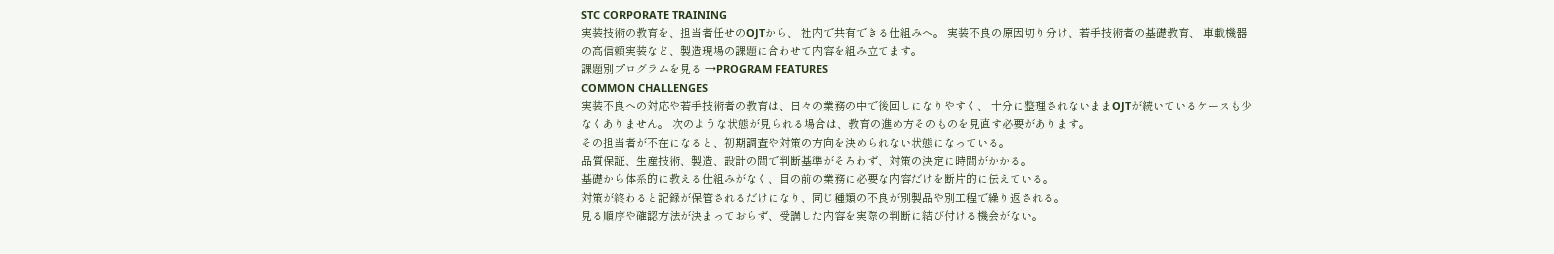STC CORPORATE TRAINING
実装技術の教育を、担当者任せのOJTから、 社内で共有できる仕組みへ。 実装不良の原因切り分け、若手技術者の基礎教育、 車載機器の高信頼実装など、製造現場の課題に合わせて内容を組み立てます。
課題別プログラムを見る →PROGRAM FEATURES
COMMON CHALLENGES
実装不良への対応や若手技術者の教育は、日々の業務の中で後回しになりやすく、 十分に整理されないままOJTが続いているケースも少なくありません。 次のような状態が見られる場合は、教育の進め方そのものを見直す必要があります。
その担当者が不在になると、初期調査や対策の方向を決められない状態になっている。
品質保証、生産技術、製造、設計の間で判断基準がそろわず、対策の決定に時間がかかる。
基礎から体系的に教える仕組みがなく、目の前の業務に必要な内容だけを断片的に伝えている。
対策が終わると記録が保管されるだけになり、同じ種類の不良が別製品や別工程で繰り返される。
見る順序や確認方法が決まっておらず、受講した内容を実際の判断に結び付ける機会がない。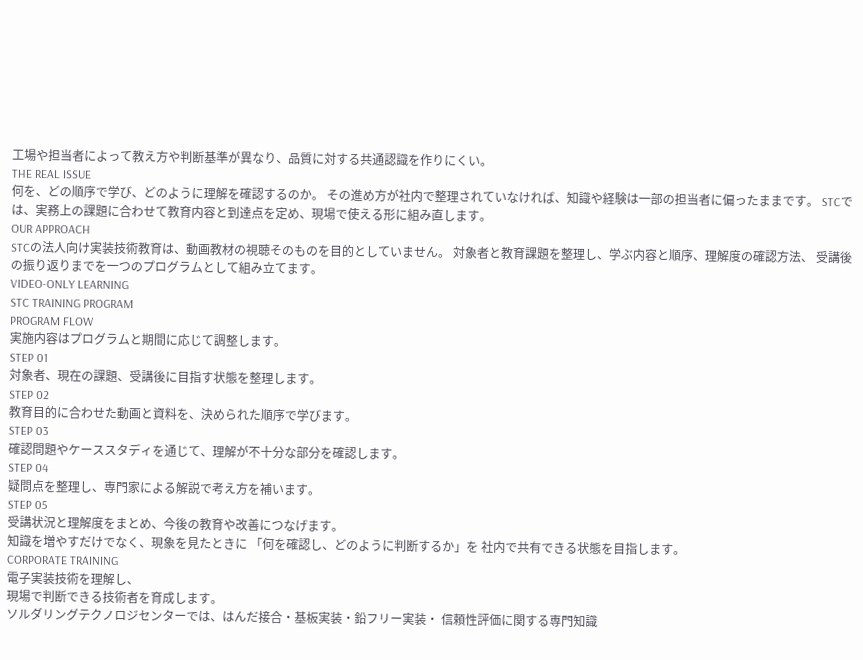工場や担当者によって教え方や判断基準が異なり、品質に対する共通認識を作りにくい。
THE REAL ISSUE
何を、どの順序で学び、どのように理解を確認するのか。 その進め方が社内で整理されていなければ、知識や経験は一部の担当者に偏ったままです。 STCでは、実務上の課題に合わせて教育内容と到達点を定め、現場で使える形に組み直します。
OUR APPROACH
STCの法人向け実装技術教育は、動画教材の視聴そのものを目的としていません。 対象者と教育課題を整理し、学ぶ内容と順序、理解度の確認方法、 受講後の振り返りまでを一つのプログラムとして組み立てます。
VIDEO-ONLY LEARNING
STC TRAINING PROGRAM
PROGRAM FLOW
実施内容はプログラムと期間に応じて調整します。
STEP 01
対象者、現在の課題、受講後に目指す状態を整理します。
STEP 02
教育目的に合わせた動画と資料を、決められた順序で学びます。
STEP 03
確認問題やケーススタディを通じて、理解が不十分な部分を確認します。
STEP 04
疑問点を整理し、専門家による解説で考え方を補います。
STEP 05
受講状況と理解度をまとめ、今後の教育や改善につなげます。
知識を増やすだけでなく、現象を見たときに 「何を確認し、どのように判断するか」を 社内で共有できる状態を目指します。
CORPORATE TRAINING
電子実装技術を理解し、
現場で判断できる技術者を育成します。
ソルダリングテクノロジセンターでは、はんだ接合・基板実装・鉛フリー実装・ 信頼性評価に関する専門知識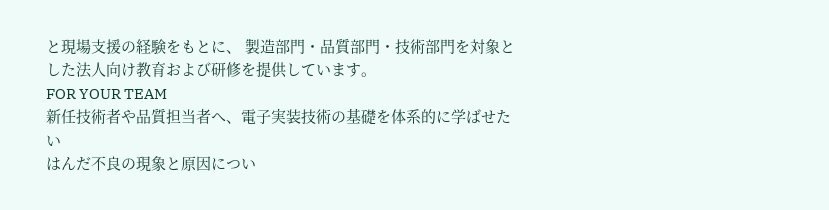と現場支援の経験をもとに、 製造部門・品質部門・技術部門を対象とした法人向け教育および研修を提供しています。
FOR YOUR TEAM
新任技術者や品質担当者へ、電子実装技術の基礎を体系的に学ばせたい
はんだ不良の現象と原因につい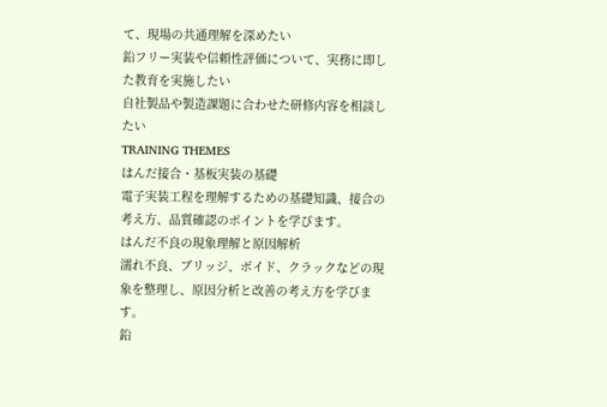て、現場の共通理解を深めたい
鉛フリー実装や信頼性評価について、実務に即した教育を実施したい
自社製品や製造課題に合わせた研修内容を相談したい
TRAINING THEMES
はんだ接合・基板実装の基礎
電子実装工程を理解するための基礎知識、接合の考え方、品質確認のポイントを学びます。
はんだ不良の現象理解と原因解析
濡れ不良、ブリッジ、ボイド、クラックなどの現象を整理し、原因分析と改善の考え方を学びます。
鉛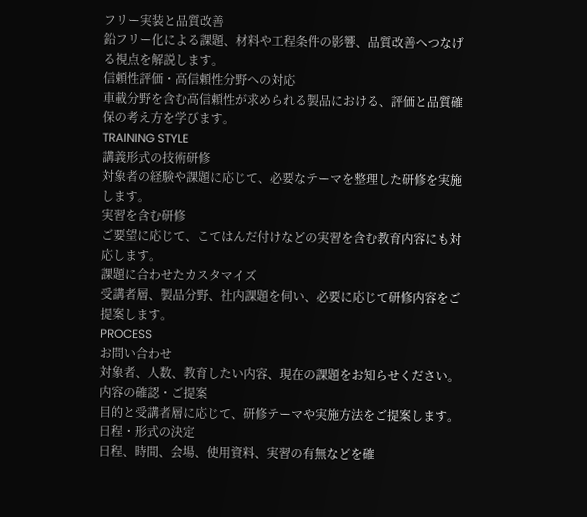フリー実装と品質改善
鉛フリー化による課題、材料や工程条件の影響、品質改善へつなげる視点を解説します。
信頼性評価・高信頼性分野への対応
車載分野を含む高信頼性が求められる製品における、評価と品質確保の考え方を学びます。
TRAINING STYLE
講義形式の技術研修
対象者の経験や課題に応じて、必要なテーマを整理した研修を実施します。
実習を含む研修
ご要望に応じて、こてはんだ付けなどの実習を含む教育内容にも対応します。
課題に合わせたカスタマイズ
受講者層、製品分野、社内課題を伺い、必要に応じて研修内容をご提案します。
PROCESS
お問い合わせ
対象者、人数、教育したい内容、現在の課題をお知らせください。
内容の確認・ご提案
目的と受講者層に応じて、研修テーマや実施方法をご提案します。
日程・形式の決定
日程、時間、会場、使用資料、実習の有無などを確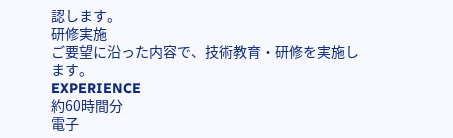認します。
研修実施
ご要望に沿った内容で、技術教育・研修を実施します。
EXPERIENCE
約60時間分
電子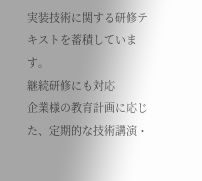実装技術に関する研修テキストを蓄積しています。
継続研修にも対応
企業様の教育計画に応じた、定期的な技術講演・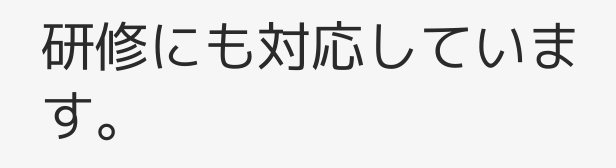研修にも対応しています。